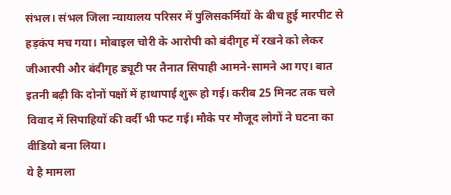संभल। संभल जिला न्यायालय परिसर में पुलिसकर्मियों के बीच हुई मारपीट से हड़कंप मच गया। मोबाइल चोरी के आरोपी को बंदीगृह में रखने को लेकर जीआरपी और बंदीगृह ड्यूटी पर तैनात सिपाही आमने-सामने आ गए। बात इतनी बढ़ी कि दोनों पक्षों में हाथापाई शुरू हो गई। करीब 25 मिनट तक चले विवाद में सिपाहियों की वर्दी भी फट गई। मौके पर मौजूद लोगों ने घटना का वीडियो बना लिया।
ये है मामला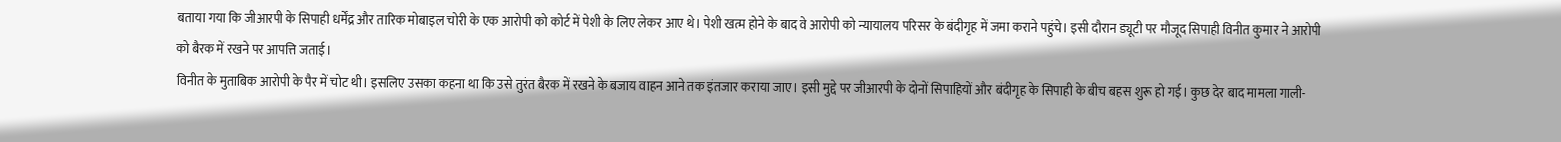बताया गया कि जीआरपी के सिपाही धर्मेंद्र और तारिक मोबाइल चोरी के एक आरोपी को कोर्ट में पेशी के लिए लेकर आए थे। पेशी खत्म होने के बाद वे आरोपी को न्यायालय परिसर के बंदीगृह में जमा कराने पहुंचे। इसी दौरान ड्यूटी पर मौजूद सिपाही विनीत कुमार ने आरोपी को बैरक में रखने पर आपत्ति जताई।
विनीत के मुताबिक आरोपी के पैर में चोट थी। इसलिए उसका कहना था कि उसे तुरंत बैरक में रखने के बजाय वाहन आने तक इंतजार कराया जाए। इसी मुद्दे पर जीआरपी के दोनों सिपाहियों और बंदीगृह के सिपाही के बीच बहस शुरू हो गई। कुछ देर बाद मामला गाली-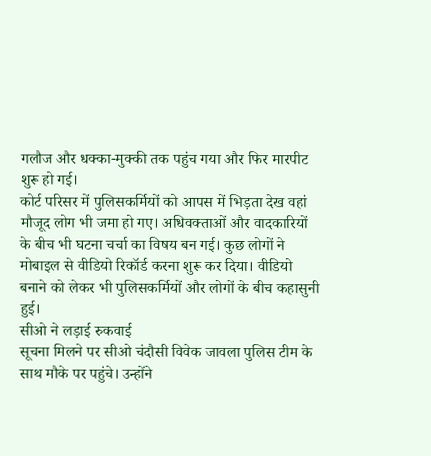गलौज और धक्का-मुक्की तक पहुंच गया और फिर मारपीट शुरू हो गई।
कोर्ट परिसर में पुलिसकर्मियों को आपस में भिड़ता देख वहां मौजूद लोग भी जमा हो गए। अधिवक्ताओं और वादकारियों के बीच भी घटना चर्चा का विषय बन गई। कुछ लोगों ने मोबाइल से वीडियो रिकॉर्ड करना शुरू कर दिया। वीडियो बनाने को लेकर भी पुलिसकर्मियों और लोगों के बीच कहासुनी हुई।
सीओ ने लड़ाई रुकवाई
सूचना मिलने पर सीओ चंदौसी विवेक जावला पुलिस टीम के साथ मौके पर पहुंचे। उन्होंने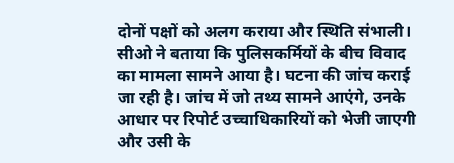दोनों पक्षों को अलग कराया और स्थिति संभाली। सीओ ने बताया कि पुलिसकर्मियों के बीच विवाद का मामला सामने आया है। घटना की जांच कराई जा रही है। जांच में जो तथ्य सामने आएंगे, उनके आधार पर रिपोर्ट उच्चाधिकारियों को भेजी जाएगी और उसी के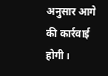अनुसार आगे की कार्रवाई होगी।